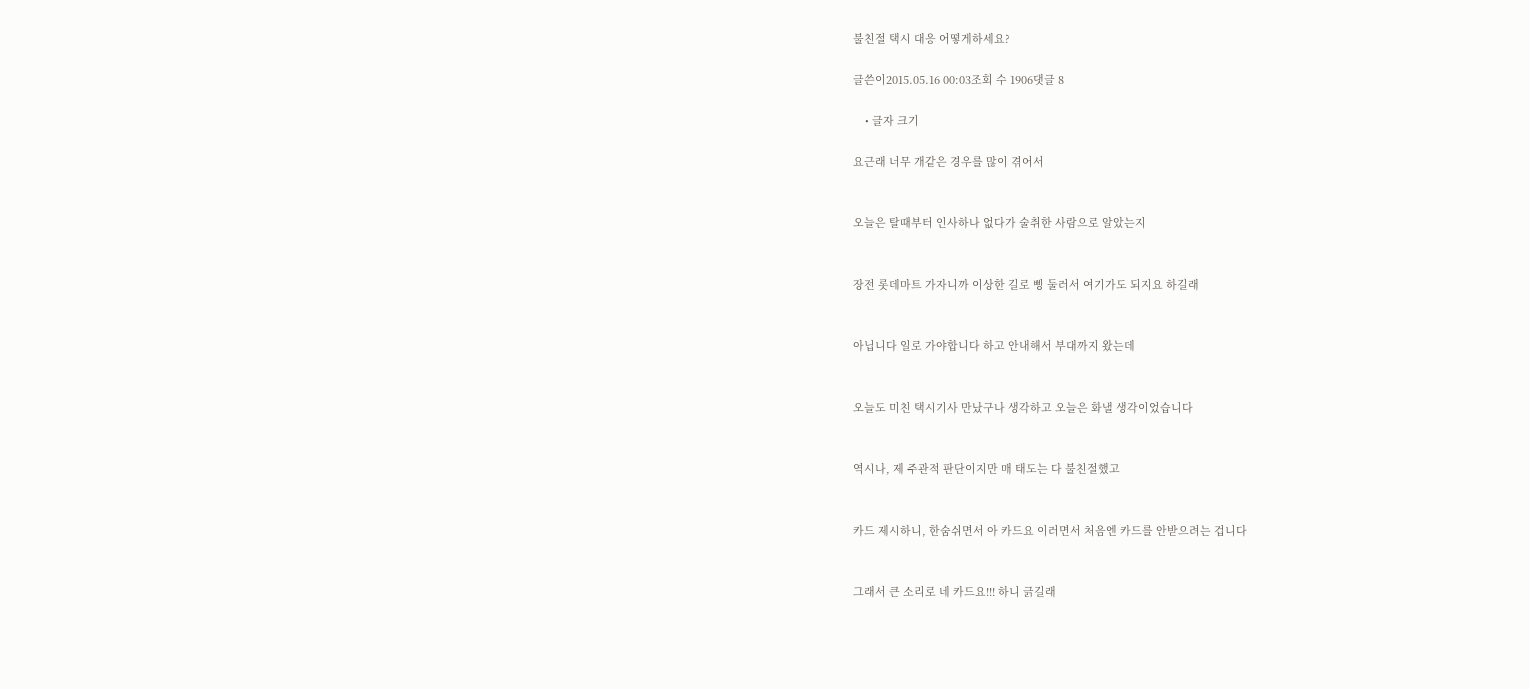불친절 택시 대응 어떻게하세요?

글쓴이2015.05.16 00:03조회 수 1906댓글 8

    • 글자 크기

요근래 너무 개같은 경우를 많이 겪어서


오늘은 탈때부터 인사하나 없다가 술취한 사람으로 알았는지


장전 롯데마트 가자니까 이상한 길로 삥 둘러서 여기가도 되지요 하길래


아닙니다 일로 가야합니다 하고 안내해서 부대까지 왔는데


오늘도 미친 택시기사 만났구나 생각하고 오늘은 화낼 생각이었습니다


역시나, 제 주관적 판단이지만 매 태도는 다 불친절했고


카드 제시하니, 한숨쉬면서 아 카드요 이러면서 처음엔 카드를 안받으려는 겁니다


그래서 큰 소리로 네 카드요!!! 하니 긁길래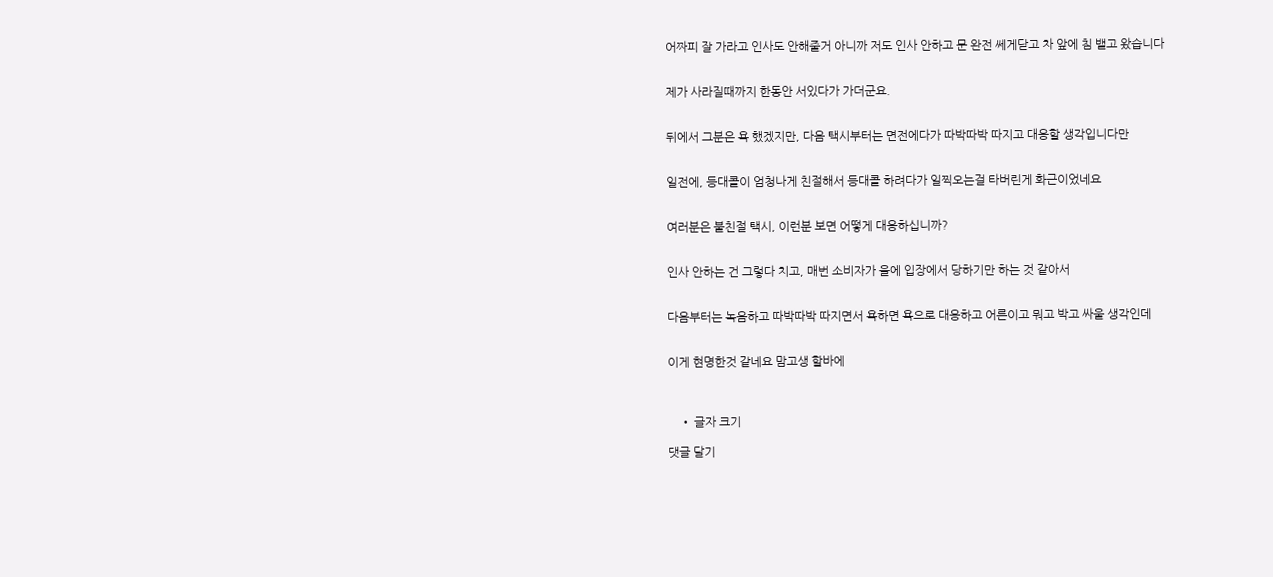어짜피 잘 가라고 인사도 안해줄거 아니까 저도 인사 안하고 문 완전 쎄게닫고 차 앞에 침 뱉고 왔습니다


제가 사라질때까지 한동안 서있다가 가더군요.


뒤에서 그분은 욕 했겠지만, 다음 택시부터는 면전에다가 따박따박 따지고 대응할 생각입니다만


일전에, 등대콜이 엄청나게 친절해서 등대콜 하려다가 일찍오는걸 타버린게 화근이었네요


여러분은 불친절 택시, 이런분 보면 어떻게 대응하십니까?


인사 안하는 건 그렇다 치고, 매번 소비자가 을에 입장에서 당하기만 하는 것 같아서


다음부터는 녹음하고 따박따박 따지면서 욕하면 욕으로 대응하고 어른이고 뭐고 박고 싸울 생각인데


이게 현명한것 같네요 맘고생 할바에



    • 글자 크기

댓글 달기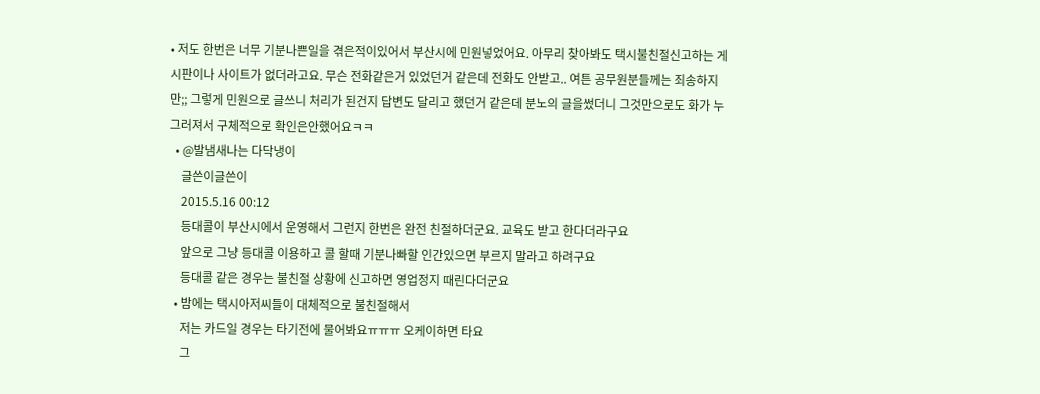• 저도 한번은 너무 기분나쁜일을 겪은적이있어서 부산시에 민원넣었어요. 아무리 찾아봐도 택시불친절신고하는 게시판이나 사이트가 없더라고요. 무슨 전화같은거 있었던거 같은데 전화도 안받고.. 여튼 공무원분들께는 죄송하지만;; 그렇게 민원으로 글쓰니 처리가 된건지 답변도 달리고 했던거 같은데 분노의 글을썼더니 그것만으로도 화가 누그러져서 구체적으로 확인은안했어요ㅋㅋ
  • @발냄새나는 다닥냉이
    글쓴이글쓴이
    2015.5.16 00:12
    등대콜이 부산시에서 운영해서 그런지 한번은 완전 친절하더군요. 교육도 받고 한다더라구요
    앞으로 그냥 등대콜 이용하고 콜 할때 기분나빠할 인간있으면 부르지 말라고 하려구요
    등대콜 같은 경우는 불친절 상황에 신고하면 영업정지 때린다더군요
  • 밤에는 택시아저씨들이 대체적으로 불친절해서
    저는 카드일 경우는 타기전에 물어봐요ㅠㅠㅠ 오케이하면 타요
    그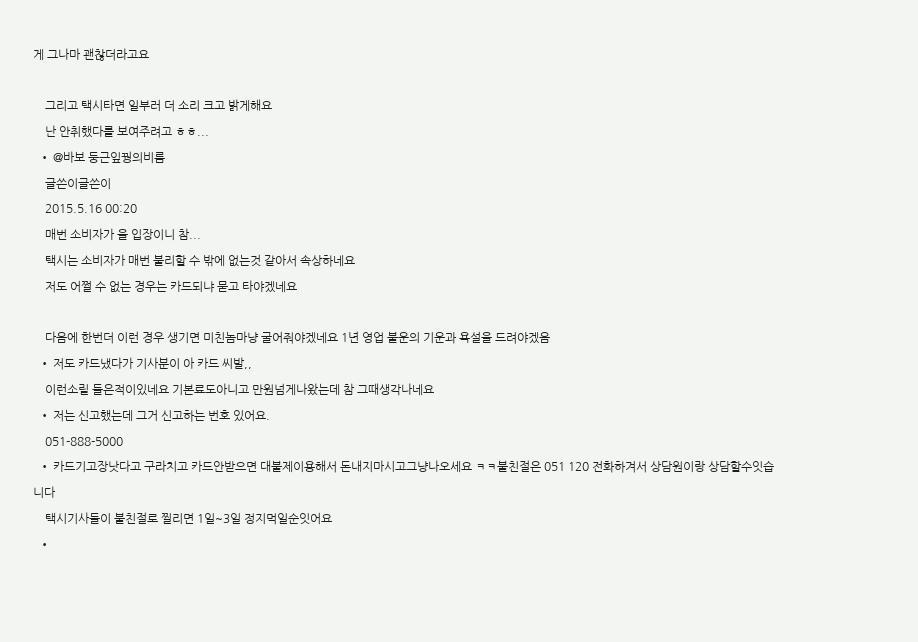게 그나마 괜찮더라고요

    그리고 택시타면 일부러 더 소리 크고 밝게해요
    난 안취했다를 보여주려고 ㅎㅎ...
  • @바보 둥근잎꿩의비름
    글쓴이글쓴이
    2015.5.16 00:20
    매번 소비자가 을 입장이니 참...
    택시는 소비자가 매번 불리할 수 밖에 없는것 같아서 속상하네요
    저도 어쩔 수 없는 경우는 카드되냐 묻고 타야겠네요

    다음에 한번더 이런 경우 생기면 미친놈마냥 굴어줘야겠네요 1년 영업 불운의 기운과 욕설을 드려야겠음
  • 저도 카드냈다가 기사분이 아 카드 씨발,,
    이런소릴 들은적이있네요 기본료도아니고 만원넘게나왔는데 참 그때생각나네요
  • 저는 신고했는데 그거 신고하는 번호 있어요.
    051-888-5000
  • 카드기고장낫다고 구라치고 카드안받으면 대불제이용해서 돈내지마시고그냥나오세요 ㅋㅋ불친절은 051 120 전화하겨서 상담원이랑 상담할수잇습니다
    택시기사들이 불친절로 찔리면 1일~3일 정지먹일순잇어요
  •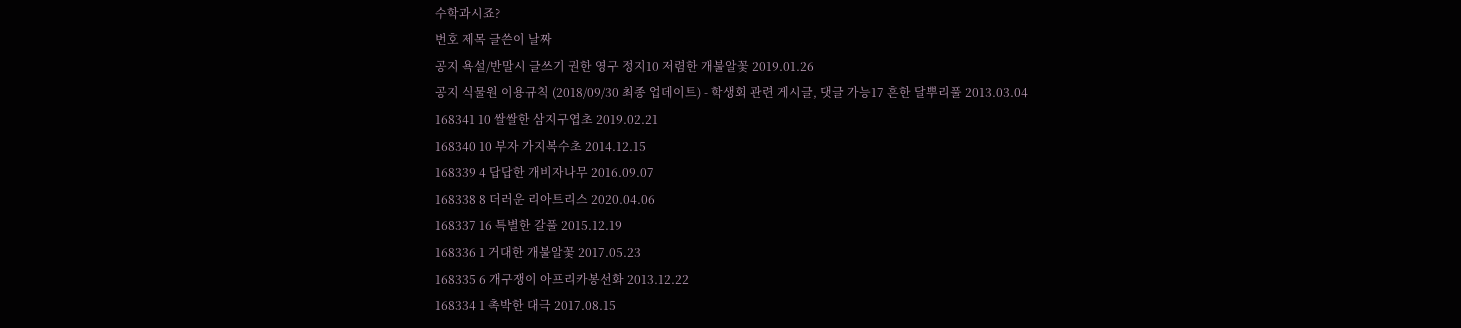수학과시죠?
번호 제목 글쓴이 날짜
공지 욕설/반말시 글쓰기 권한 영구 정지10 저렴한 개불알꽃 2019.01.26
공지 식물원 이용규칙 (2018/09/30 최종 업데이트) - 학생회 관련 게시글, 댓글 가능17 흔한 달뿌리풀 2013.03.04
168341 10 쌀쌀한 삼지구엽초 2019.02.21
168340 10 부자 가지복수초 2014.12.15
168339 4 답답한 개비자나무 2016.09.07
168338 8 더러운 리아트리스 2020.04.06
168337 16 특별한 갈풀 2015.12.19
168336 1 거대한 개불알꽃 2017.05.23
168335 6 개구쟁이 아프리카봉선화 2013.12.22
168334 1 촉박한 대극 2017.08.15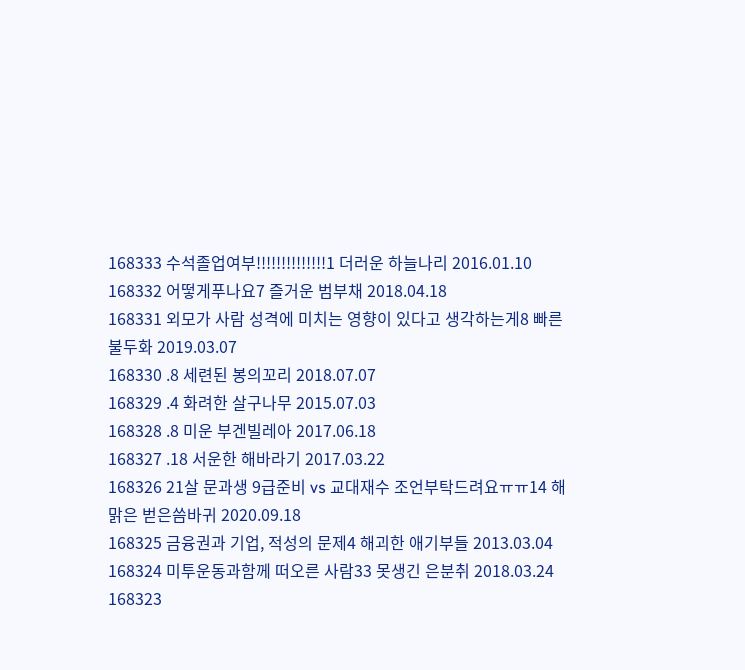168333 수석졸업여부!!!!!!!!!!!!!!1 더러운 하늘나리 2016.01.10
168332 어떻게푸나요7 즐거운 범부채 2018.04.18
168331 외모가 사람 성격에 미치는 영향이 있다고 생각하는게8 빠른 불두화 2019.03.07
168330 .8 세련된 봉의꼬리 2018.07.07
168329 .4 화려한 살구나무 2015.07.03
168328 .8 미운 부겐빌레아 2017.06.18
168327 .18 서운한 해바라기 2017.03.22
168326 21살 문과생 9급준비 vs 교대재수 조언부탁드려요ㅠㅠ14 해맑은 벋은씀바귀 2020.09.18
168325 금융권과 기업, 적성의 문제4 해괴한 애기부들 2013.03.04
168324 미투운동과함께 떠오른 사람33 못생긴 은분취 2018.03.24
168323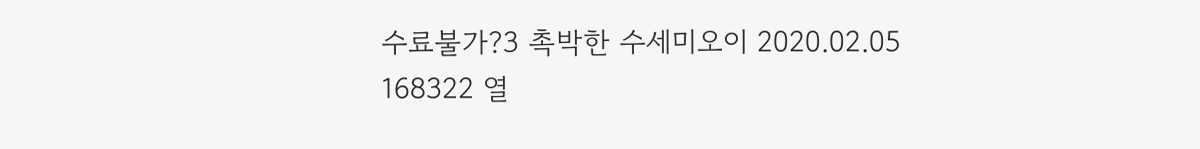수료불가?3 촉박한 수세미오이 2020.02.05
168322 열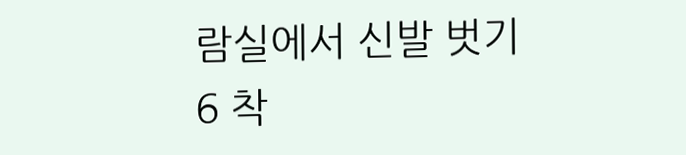람실에서 신발 벗기6 착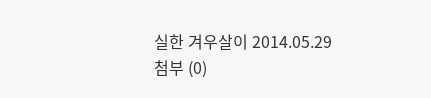실한 겨우살이 2014.05.29
첨부 (0)